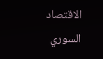الاقتصاد السوري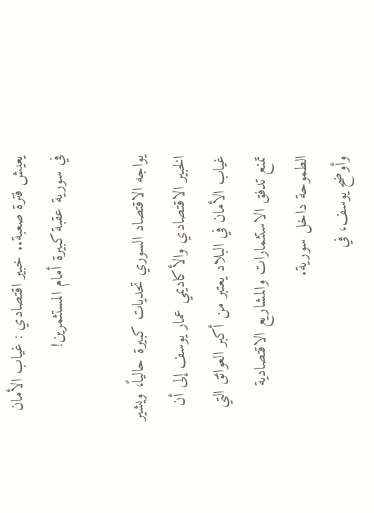يعيش فترة صعبة.. خبير اقتصادي : غياب الأمان في سورية عقبة كبيرة أمام المستثمرين!

يواجه الاقتصاد السوري تحديات كبيرة حالياً، ويشير الخبير الاقتصادي والأكاديمي عمار يوسف إلى أن غياب الأمان في البلاد يعتبر من أكبر العوائق التي تمنع تدفق الاستثمارات والمشاريع الاقتصادية الطموحة داخل سورية.
وأوضح يوسف، في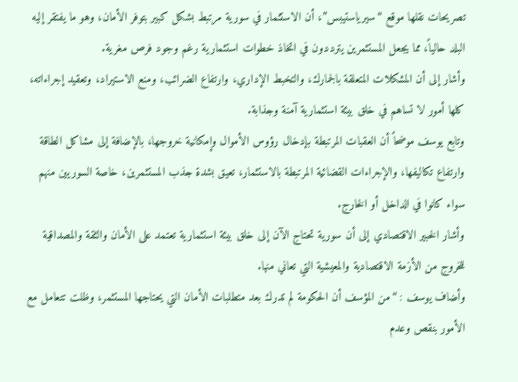تصريحات نقلها موقع “سيرياستيبس”، أن الاستثمار في سورية مرتبط بشكل كبير بتوفر الأمان، وهو ما يفتقر إليه البلد حالياً، مما يجعل المستثمرين يترددون في اتخاذ خطوات استثمارية رغم وجود فرص مغرية.
وأشار إلى أن المشكلات المتعلقة بالجمارك، والتخبط الإداري، وارتفاع الضرائب، ومنع الاستيراد، وتعقيد إجراءاته، كلها أمور لا تساهم في خلق بيئة استثمارية آمنة وجذابة.
وتابع يوسف موضحاً أن العقبات المرتبطة بإدخال رؤوس الأموال وإمكانية خروجها، بالإضافة إلى مشاكل الطاقة وارتفاع تكاليفها، والإجراءات القضائية المرتبطة بالاستثمار، تعيق بشدة جذب المستثمرين، خاصة السوريين منهم سواء كانوا في الداخل أو الخارج.
وأشار الخبير الاقتصادي إلى أن سورية تحتاج الآن إلى خلق بيئة استثمارية تعتمد على الأمان والثقة والمصداقية للخروج من الأزمة الاقتصادية والمعيشية التي تعاني منها.
وأضاف يوسف : “من المؤسف أن الحكومة لم تدرك بعد متطلبات الأمان التي يحتاجها المستثمر، وظلت تتعامل مع الأمور بنقص وعدم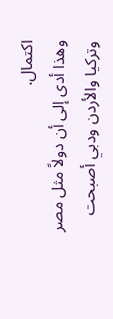اكتمال.
وهذا أدى إلى أن دولاً مثل مصر وتركيا والأردن ودبي أصبحت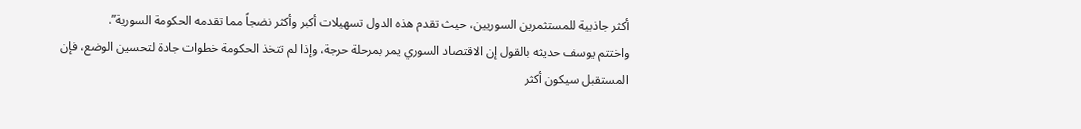أكثر جاذبية للمستثمرين السوريين، حيث تقدم هذه الدول تسهيلات أكبر وأكثر نضجاً مما تقدمه الحكومة السورية”.
واختتم يوسف حديثه بالقول إن الاقتصاد السوري يمر بمرحلة حرجة، وإذا لم تتخذ الحكومة خطوات جادة لتحسين الوضع، فإن المستقبل سيكون أكثر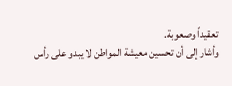تعقيداً وصعوبة.
وأشار إلى أن تحسين معيشة المواطن لا يبدو على رأس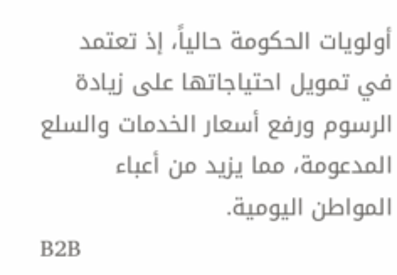أولويات الحكومة حالياً، إذ تعتمد في تمويل احتياجاتها على زيادة الرسوم ورفع أسعار الخدمات والسلع المدعومة، مما يزيد من أعباء المواطن اليومية.
B2B